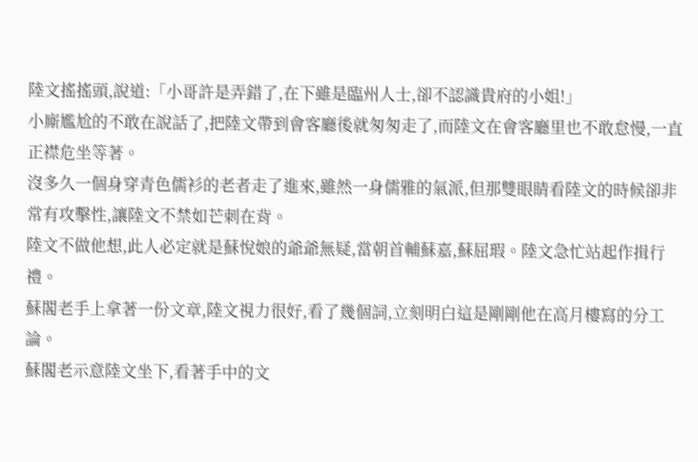陸文搖搖頭,說道:「小哥許是弄錯了,在下雖是臨州人士,卻不認識貴府的小姐!」
小廝尷尬的不敢在說話了,把陸文帶到會客廳後就匆匆走了,而陸文在會客廳里也不敢怠慢,一直正襟危坐等著。
沒多久一個身穿青色儒衫的老者走了進來,雖然一身儒雅的氣派,但那雙眼睛看陸文的時候卻非常有攻擊性,讓陸文不禁如芒刺在背。
陸文不做他想,此人必定就是蘇悅娘的爺爺無疑,當朝首輔蘇嘉,蘇屈瑕。陸文急忙站起作揖行禮。
蘇閣老手上拿著一份文章,陸文視力很好,看了幾個詞,立刻明白這是剛剛他在高月樓寫的分工論。
蘇閣老示意陸文坐下,看著手中的文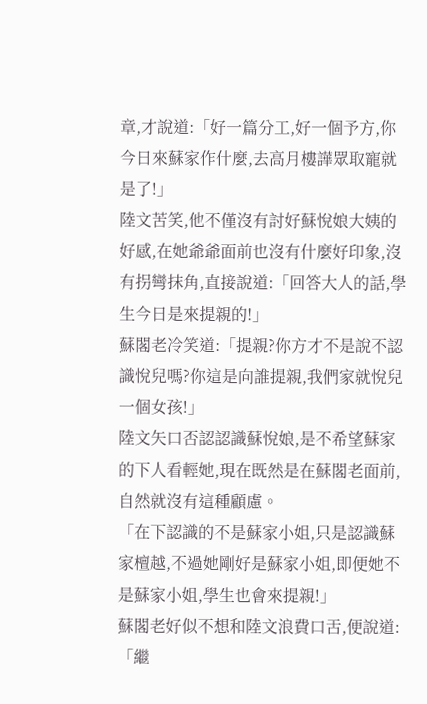章,才說道:「好一篇分工,好一個予方,你今日來蘇家作什麼,去高月樓譁眾取寵就是了!」
陸文苦笑,他不僅沒有討好蘇悅娘大姨的好感,在她爺爺面前也沒有什麼好印象,沒有拐彎抹角,直接說道:「回答大人的話,學生今日是來提親的!」
蘇閣老冷笑道:「提親?你方才不是說不認識悅兒嗎?你這是向誰提親,我們家就悅兒一個女孩!」
陸文矢口否認認識蘇悅娘,是不希望蘇家的下人看輕她,現在既然是在蘇閣老面前,自然就沒有這種顧慮。
「在下認識的不是蘇家小姐,只是認識蘇家檀越,不過她剛好是蘇家小姐,即便她不是蘇家小姐,學生也會來提親!」
蘇閣老好似不想和陸文浪費口舌,便說道:「繼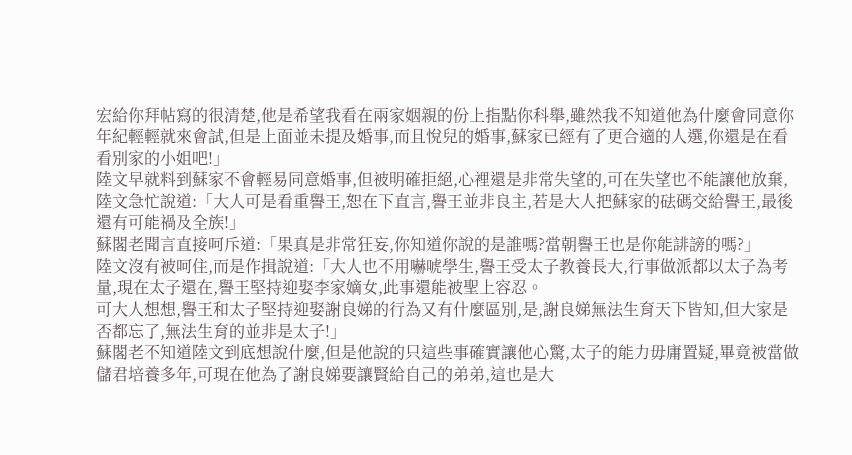宏給你拜帖寫的很清楚,他是希望我看在兩家姻親的份上指點你科舉,雖然我不知道他為什麼會同意你年紀輕輕就來會試,但是上面並未提及婚事,而且悅兒的婚事,蘇家已經有了更合適的人選,你還是在看看別家的小姐吧!」
陸文早就料到蘇家不會輕易同意婚事,但被明確拒絕,心裡還是非常失望的,可在失望也不能讓他放棄,陸文急忙說道:「大人可是看重譽王,恕在下直言,譽王並非良主,若是大人把蘇家的砝碼交給譽王,最後還有可能禍及全族!」
蘇閣老聞言直接呵斥道:「果真是非常狂妄,你知道你說的是誰嗎?當朝譽王也是你能誹謗的嗎?」
陸文沒有被呵住,而是作揖說道:「大人也不用嚇唬學生,譽王受太子教養長大,行事做派都以太子為考量,現在太子還在,譽王堅持迎娶李家嫡女,此事還能被聖上容忍。
可大人想想,譽王和太子堅持迎娶謝良娣的行為又有什麼區別,是,謝良娣無法生育天下皆知,但大家是否都忘了,無法生育的並非是太子!」
蘇閣老不知道陸文到底想說什麼,但是他說的只這些事確實讓他心驚,太子的能力毋庸置疑,畢竟被當做儲君培養多年,可現在他為了謝良娣要讓賢給自己的弟弟,這也是大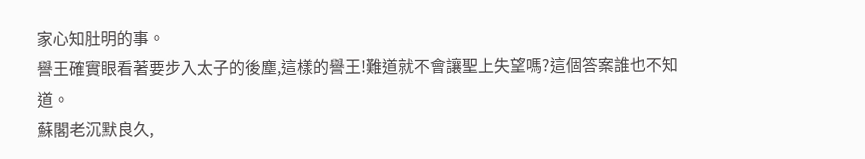家心知肚明的事。
譽王確實眼看著要步入太子的後塵,這樣的譽王!難道就不會讓聖上失望嗎?這個答案誰也不知道。
蘇閣老沉默良久,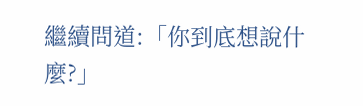繼續問道:「你到底想說什麼?」